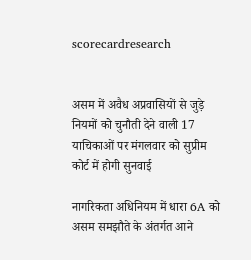scorecardresearch


असम में अवैध अप्रवासियों से जुड़े नियमों को चुनौती देने वाली 17 याचिकाओं पर मंगलवार को सुप्रीम कोर्ट में होगी सुनवाई

नागरिकता अधिनियम में धारा 6A को असम समझौते के अंतर्गत आने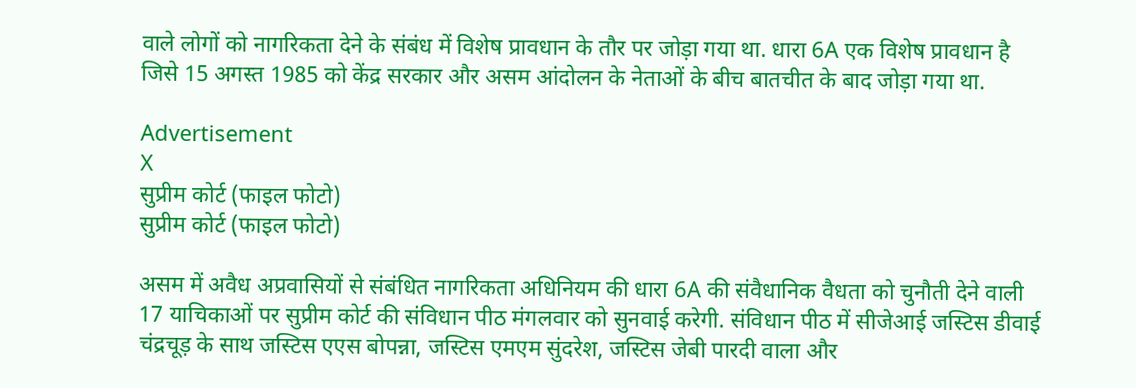वाले लोगों को नागरिकता देने के संबंध में विशेष प्रावधान के तौर पर जोड़ा गया था. धारा 6A एक विशेष प्रावधान है जिसे 15 अगस्त 1985 को केंद्र सरकार और असम आंदोलन के नेताओं के बीच बातचीत के बाद जोड़ा गया था.

Advertisement
X
सुप्रीम कोर्ट (फाइल फोटो)
सुप्रीम कोर्ट (फाइल फोटो)

असम में अवैध अप्रवासियों से संबंधित नागरिकता अधिनियम की धारा 6A की संवैधानिक वैधता को चुनौती देने वाली 17 याचिकाओं पर सुप्रीम कोर्ट की संविधान पीठ मंगलवार को सुनवाई करेगी. संविधान पीठ में सीजेआई जस्टिस डीवाई चंद्रचूड़ के साथ जस्टिस एएस बोपन्ना, जस्टिस एमएम सुंदरेश, जस्टिस जेबी पारदी वाला और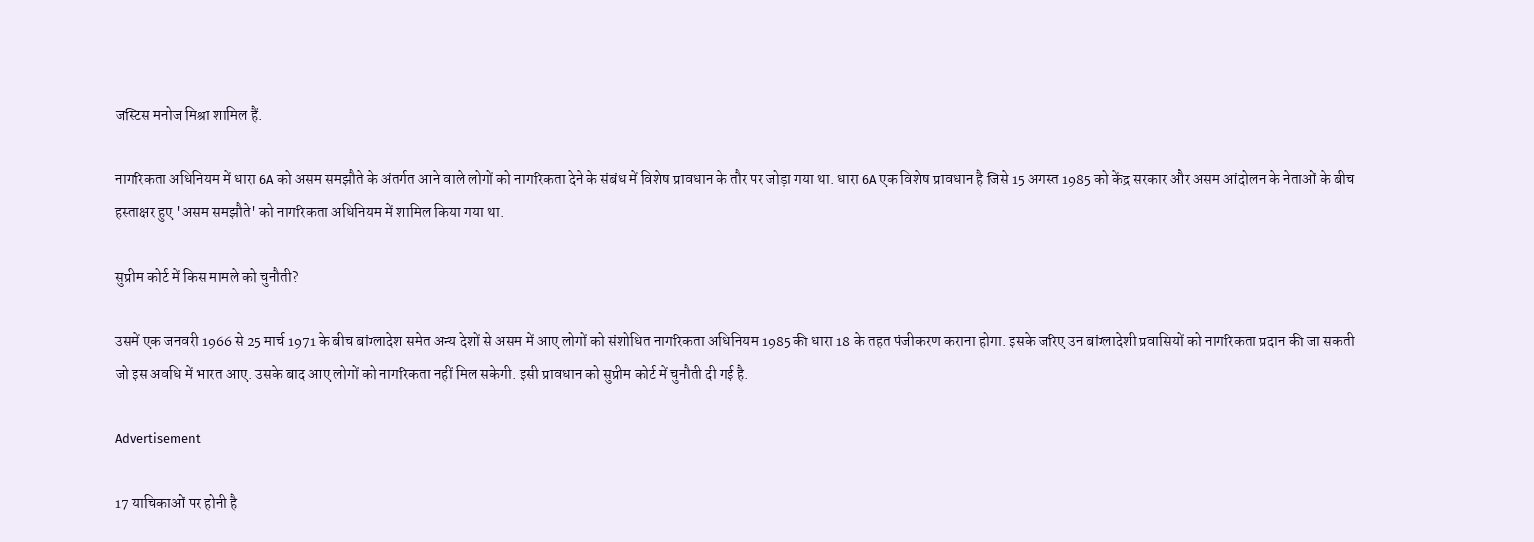जस्टिस मनोज मिश्रा शामिल हैं.

नागरिकता अधिनियम में धारा 6A को असम समझौते के अंतर्गत आने वाले लोगों को नागरिकता देने के संबंध में विशेष प्रावधान के तौर पर जोड़ा गया था. धारा 6A एक विशेष प्रावधान है जिसे 15 अगस्त 1985 को केंद्र सरकार और असम आंदोलन के नेताओं के बीच हस्ताक्षर हुए 'असम समझौते' को नागरिकता अधिनियम में शामिल किया गया था.

सुप्रीम कोर्ट में किस मामले को चुनौती?

उसमें एक जनवरी 1966 से 25 मार्च 1971 के बीच बांग्लादेश समेत अन्य देशों से असम में आए लोगों को संशोधित नागरिकता अधिनियम 1985 की धारा 18 के तहत पंजीकरण कराना होगा. इसके जरिए उन बांग्लादेशी प्रवासियों को नागरिकता प्रदान की जा सकती जो इस अवधि में भारत आए. उसके बाद आए लोगों को नागरिकता नहीं मिल सकेगी. इसी प्रावधान को सुप्रीम कोर्ट में चुनौती दी गई है.

Advertisement

17 याचिकाओं पर होनी है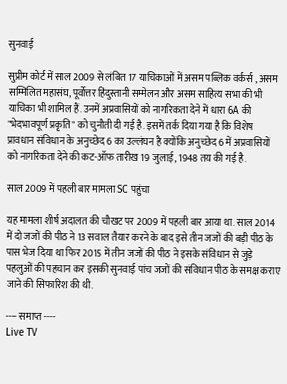सुनवाई

सुप्रीम कोर्ट में साल 2009 से लंबित 17 याचिकाओं में असम पब्लिक वर्कर्स , असम सम्मिलित महासंघ, पूर्वोत्तर हिंदुस्तानी सम्मेलन और असम साहित्य सभा की भी याचिका भी शामिल हैं. उनमें अप्रवासियों को नागरिकता देने में धारा 6A की "भेदभावपूर्ण प्रकृति" को चुनौती दी गई है. इसमें तर्क दिया गया है कि विशेष प्रावधान संविधान के अनुच्छेद 6 का उल्लंघन है क्योंकि अनुच्छेद 6 में अप्रवासियों को नागरिकता देने की कट-ऑफ तारीख 19 जुलाई, 1948 तय की गई है.

साल 2009 में पहली बार मामला SC पहुंचा

यह मामला शीर्ष अदालत की चौखट पर 2009 में पहली बार आया था. साल 2014 में दो जजों की पीठ ने 13 सवाल तैयार करने के बाद इसे तीन जजों की बड़ी पीठ के पास भेज दिया था फिर 2015 में तीन जजों की पीठ ने इसके संविधान से जुड़े पहलुओं की पहचान कर इसकी सुनवाई पांच जजों की संविधान पीठ के समक्ष कराए जाने की सिफारिश की थी.

---- समाप्त ----
Live TV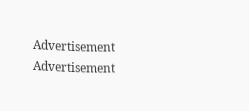Advertisement
Advertisement